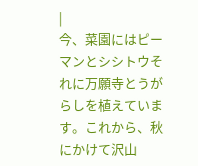|
今、菜園にはピーマンとシシトウそれに万願寺とうがらしを植えています。これから、秋にかけて沢山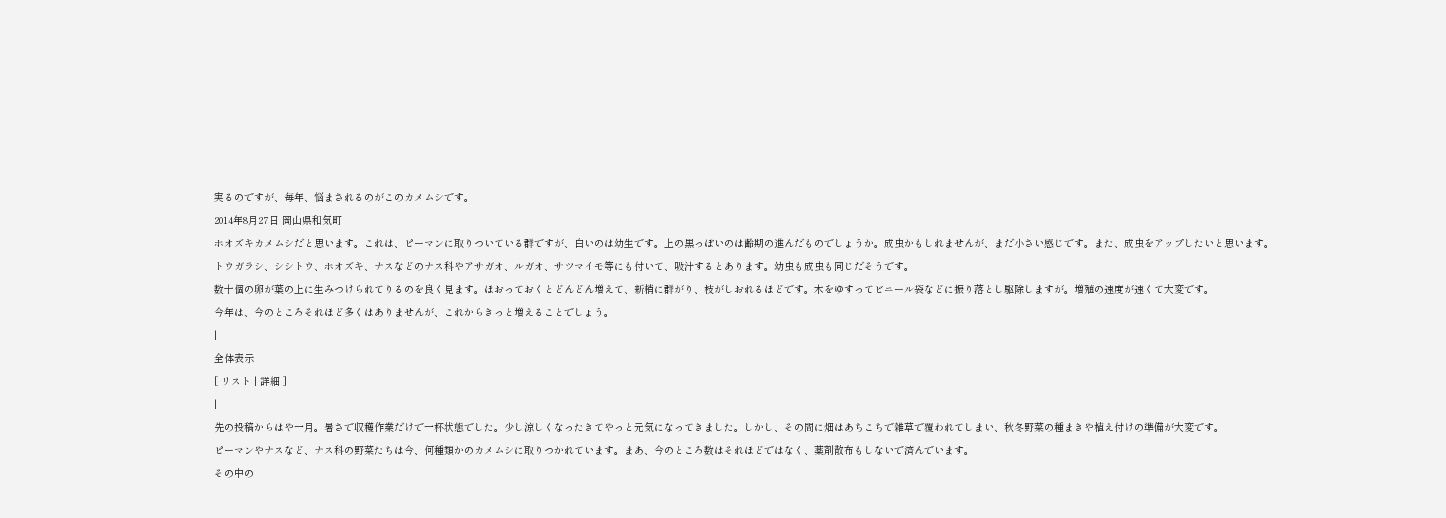実るのですが、毎年、悩まされるのがこのカメムシです。
2014年8月27日 岡山県和気町
ホオズキカメムシだと思います。これは、ピーマンに取りついている群ですが、白いのは幼生です。上の黒っぽいのは齢期の進んだものでしょうか。成虫かもしれませんが、まだ小さい感じです。また、成虫をアップしたいと思います。
トウガラシ、シシトウ、ホオズキ、ナスなどのナス科やアサガオ、ルガオ、サツマイモ等にも付いて、吸汁するとあります。幼虫も成虫も同じだそうです。
数十個の卵が葉の上に生みつけられてりるのを良く見ます。ほおっておくとどんどん増えて、新梢に群がり、枝がしおれるほどです。木をゆすってビニール袋などに振り落とし駆除しますが。増殖の速度が速くて大変です。
今年は、今のところそれほど多くはありませんが、これからきっと増えることでしょう。
|
全体表示
[ リスト | 詳細 ]
|
先の投稿からはや一月。暑さで収穫作業だけで一杯状態でした。少し涼しくなったきてやっと元気になってきました。しかし、その間に畑はあちこちで雑草で覆われてしまい、秋冬野菜の種まきや植え付けの準備が大変です。
ピーマンやナスなど、ナス科の野菜たちは今、何種類かのカメムシに取りつかれています。まあ、今のところ数はそれほどではなく、薬剤散布もしないで済んでいます。
その中の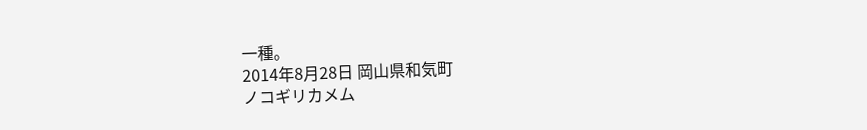一種。
2014年8月28日 岡山県和気町
ノコギリカメム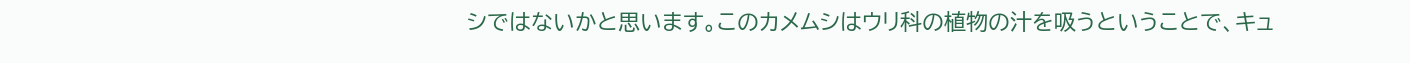シではないかと思います。このカメムシはウリ科の植物の汁を吸うということで、キュ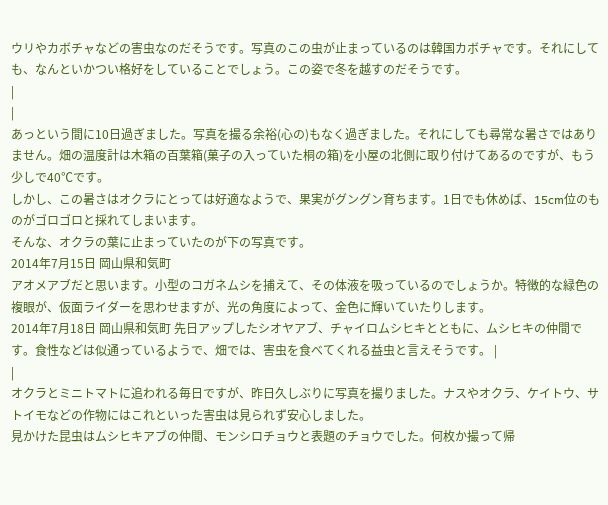ウリやカボチャなどの害虫なのだそうです。写真のこの虫が止まっているのは韓国カボチャです。それにしても、なんといかつい格好をしていることでしょう。この姿で冬を越すのだそうです。
|
|
あっという間に10日過ぎました。写真を撮る余裕(心の)もなく過ぎました。それにしても尋常な暑さではありません。畑の温度計は木箱の百葉箱(菓子の入っていた桐の箱)を小屋の北側に取り付けてあるのですが、もう少しで40℃です。
しかし、この暑さはオクラにとっては好適なようで、果実がグングン育ちます。1日でも休めば、15cm位のものがゴロゴロと採れてしまいます。
そんな、オクラの葉に止まっていたのが下の写真です。
2014年7月15日 岡山県和気町
アオメアブだと思います。小型のコガネムシを捕えて、その体液を吸っているのでしょうか。特徴的な緑色の複眼が、仮面ライダーを思わせますが、光の角度によって、金色に輝いていたりします。
2014年7月18日 岡山県和気町 先日アップしたシオヤアブ、チャイロムシヒキとともに、ムシヒキの仲間です。食性などは似通っているようで、畑では、害虫を食べてくれる益虫と言えそうです。 |
|
オクラとミニトマトに追われる毎日ですが、昨日久しぶりに写真を撮りました。ナスやオクラ、ケイトウ、サトイモなどの作物にはこれといった害虫は見られず安心しました。
見かけた昆虫はムシヒキアブの仲間、モンシロチョウと表題のチョウでした。何枚か撮って帰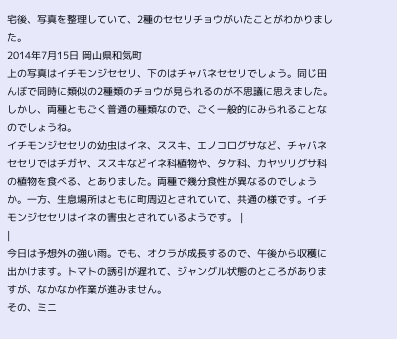宅後、写真を整理していて、2種のセセリチョウがいたことがわかりました。
2014年7月15日 岡山県和気町
上の写真はイチモンジセセリ、下のはチャバネセセリでしょう。同じ田んぼで同時に類似の2種類のチョウが見られるのが不思議に思えました。しかし、両種ともごく普通の種類なので、ごく一般的にみられることなのでしょうね。
イチモンジセセリの幼虫はイネ、ススキ、エノコログサなど、チャバネセセリではチガヤ、ススキなどイネ科植物や、タケ科、カヤツリグサ科の植物を食べる、とありました。両種で幾分食性が異なるのでしょうか。一方、生息場所はともに町周辺とされていて、共通の様です。イチモンジセセリはイネの害虫とされているようです。 |
|
今日は予想外の強い雨。でも、オクラが成長するので、午後から収穫に出かけます。トマトの誘引が遅れて、ジャングル状態のところがありますが、なかなか作業が進みません。
その、ミニ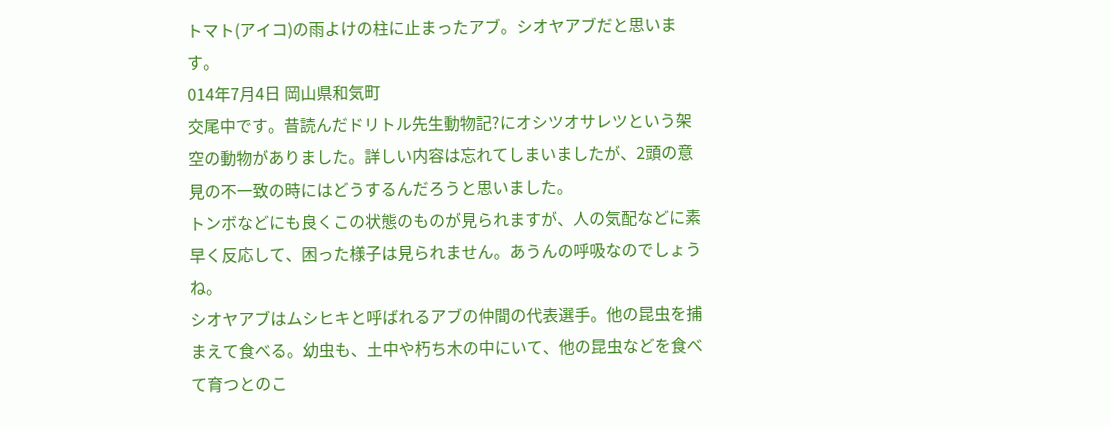トマト(アイコ)の雨よけの柱に止まったアブ。シオヤアブだと思います。
014年7月4日 岡山県和気町
交尾中です。昔読んだドリトル先生動物記?にオシツオサレツという架空の動物がありました。詳しい内容は忘れてしまいましたが、2頭の意見の不一致の時にはどうするんだろうと思いました。
トンボなどにも良くこの状態のものが見られますが、人の気配などに素早く反応して、困った様子は見られません。あうんの呼吸なのでしょうね。
シオヤアブはムシヒキと呼ばれるアブの仲間の代表選手。他の昆虫を捕まえて食べる。幼虫も、土中や朽ち木の中にいて、他の昆虫などを食べて育つとのこ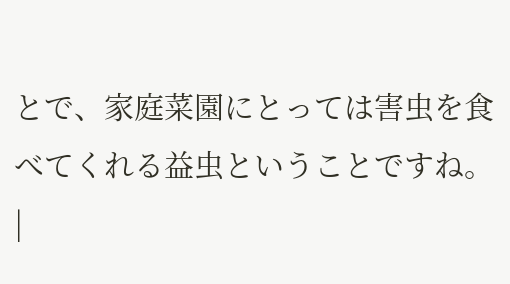とで、家庭菜園にとっては害虫を食べてくれる益虫ということですね。
|